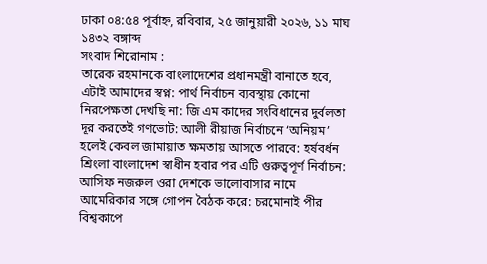ঢাকা ০৪:৫৪ পূর্বাহ্ন, রবিবার, ২৫ জানুয়ারী ২০২৬, ১১ মাঘ ১৪৩২ বঙ্গাব্দ
সংবাদ শিরোনাম :
তারেক রহমানকে বাংলাদেশের প্রধানমন্ত্রী বানাতে হবে, এটাই আমাদের স্বপ্ন: পার্থ নির্বাচন ব্যবস্থায় কোনো নিরপেক্ষতা দেখছি না: জি এম কাদের সংবিধানের দুর্বলতা দূর করতেই গণভোট: আলী রীয়াজ নির্বাচনে ‘অনিয়ম’ হলেই কেবল জামায়াত ক্ষমতায় আসতে পারবে: হর্ষবর্ধন শ্রিংলা বাংলাদেশ স্বাধীন হবার পর এটি গুরুত্বপূর্ণ নির্বাচন: আসিফ নজরুল ওরা দেশকে ভালোবাসার নামে আমেরিকার সঙ্গে গোপন বৈঠক করে: চরমোনাই পীর বিশ্বকাপে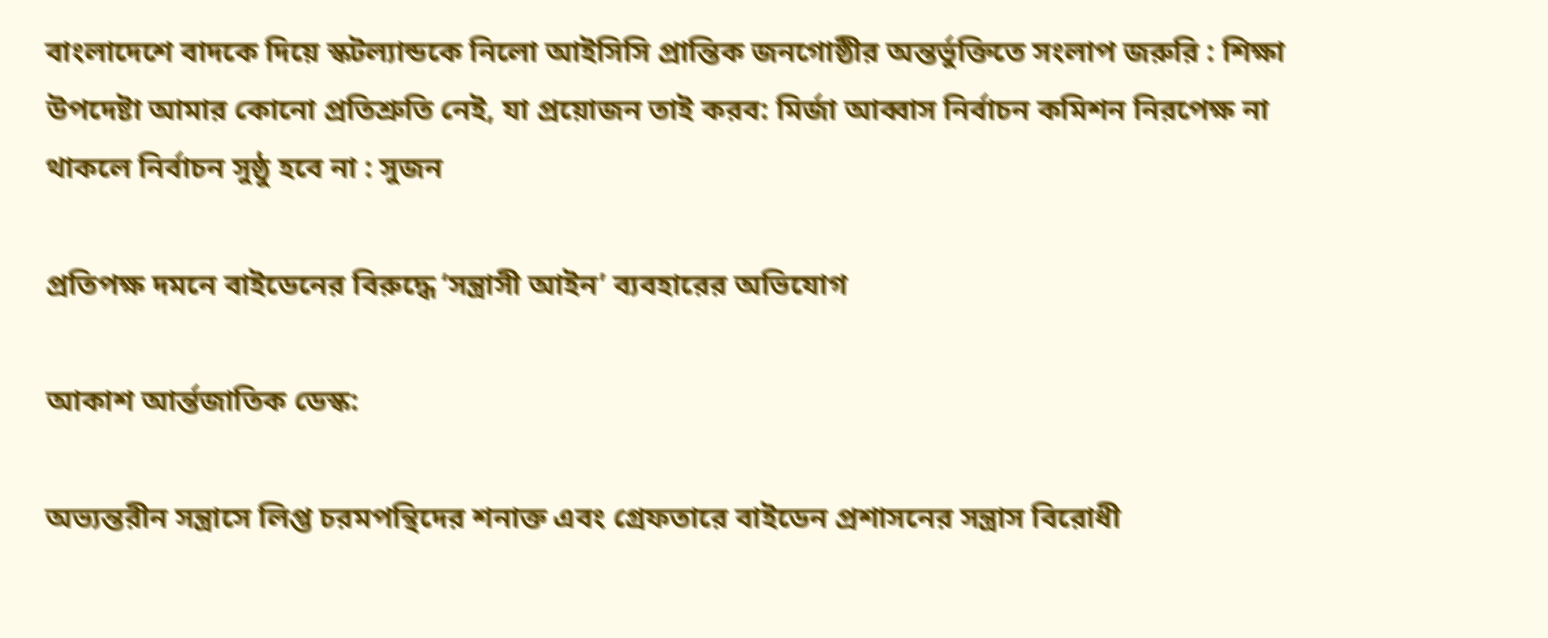বাংলাদেশে বাদকে দিয়ে স্কটল্যান্ডকে নিলো আইসিসি প্রান্তিক জনগোষ্ঠীর অন্তর্ভুক্তিতে সংলাপ জরুরি : শিক্ষা উপদেষ্টা আমার কোনো প্রতিশ্রুতি নেই, যা প্রয়োজন তাই করব: মির্জা আব্বাস নির্বাচন কমিশন নিরপেক্ষ না থাকলে নির্বাচন সুষ্ঠু হবে না : সুজন

প্রতিপক্ষ দমনে বাইডেনের বিরুদ্ধে ‘সন্ত্রাসী আইন’ ব্যবহারের অভিযোগ

আকাশ আর্ন্তজাতিক ডেস্ক:

অভ্যন্তরীন সন্ত্রাসে লিপ্ত চরমপন্থিদের শনাক্ত এবং গ্রেফতারে বাইডেন প্রশাসনের সন্ত্রাস বিরোধী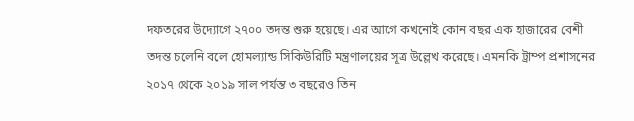দফতরের উদ্যোগে ২৭০০ তদন্ত শুরু হয়েছে। এর আগে কখনোই কোন বছর এক হাজারের বেশী তদন্ত চলেনি বলে হোমল্যান্ড সিকিউরিটি মন্ত্রণালয়ের সূত্র উল্লেখ করেছে। এমনকি ট্রাম্প প্রশাসনের ২০১৭ থেকে ২০১৯ সাল পর্যন্ত ৩ বছরেও তিন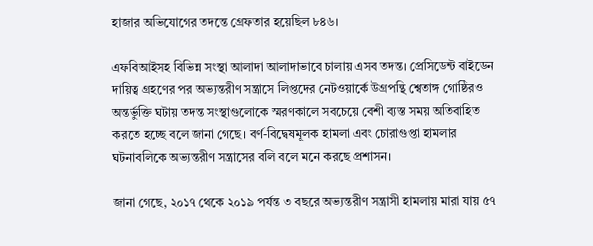হাজার অভিযোগের তদন্তে গ্রেফতার হয়েছিল ৮৪৬।

এফবিআইসহ বিভিন্ন সংস্থা আলাদা আলাদাভাবে চালায় এসব তদন্ত। প্রেসিডেন্ট বাইডেন দায়িত্ব গ্রহণের পর অভ্যন্তরীণ সন্ত্রাসে লিপ্তদের নেটওয়ার্কে উগ্রপন্থি শ্বেতাঙ্গ গোষ্ঠিরও অন্তর্ভুক্তি ঘটায় তদন্ত সংস্থাগুলোকে স্মরণকালে সবচেয়ে বেশী ব্যস্ত সময় অতিবাহিত করতে হচ্ছে বলে জানা গেছে। বর্ণ-বিদ্বেষমূলক হামলা এবং চোরাগুপ্তা হামলার ঘটনাবলিকে অভ্যন্তরীণ সন্ত্রাসের বলি বলে মনে করছে প্রশাসন।

জানা গেছে, ২০১৭ থেকে ২০১৯ পর্যন্ত ৩ বছরে অভ্যন্তরীণ সন্ত্রাসী হামলায় মারা যায় ৫৭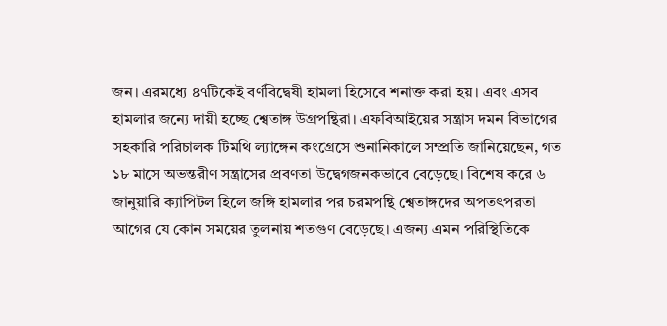জন। এরমধ্যে ৪৭টিকেই বর্ণবিদ্বেষী হামলা হিসেবে শনাক্ত করা হয়। এবং এসব হামলার জন্যে দায়ী হচ্ছে শ্বেতাঙ্গ উগ্রপন্থিরা। এফবিআইয়ের সন্ত্রাস দমন বিভাগের সহকারি পরিচালক টিমথি ল্যাঙ্গেন কংগ্রেসে শুনানিকালে সম্প্রতি জানিয়েছেন, গত ১৮ মাসে অভন্তরীণ সন্ত্রাসের প্রবণতা উদ্বেগজনকভাবে বেড়েছে। বিশেষ করে ৬ জানুয়ারি ক্যাপিটল হিলে জঙ্গি হামলার পর চরমপন্থি শ্বেতাঙ্গদের অপতৎপরতা আগের যে কোন সময়ের তুলনায় শতগুণ বেড়েছে। এজন্য এমন পরিস্থিতিকে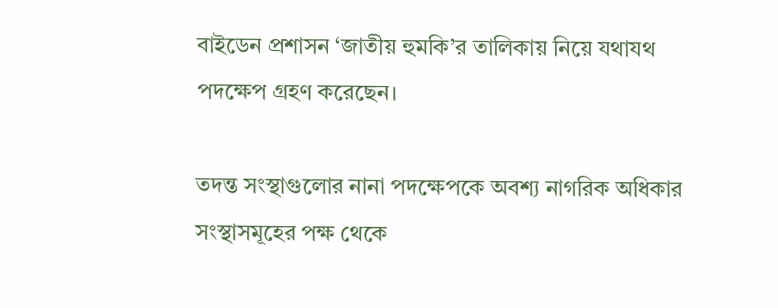বাইডেন প্রশাসন ‘জাতীয় হুমকি’র তালিকায় নিয়ে যথাযথ পদক্ষেপ গ্রহণ করেছেন।

তদন্ত সংস্থাগুলোর নানা পদক্ষেপকে অবশ্য নাগরিক অধিকার সংস্থাসমূহের পক্ষ থেকে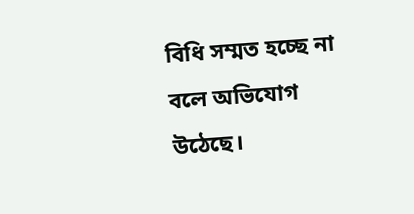বিধি সম্মত হচ্ছে না বলে অভিযোগ উঠেছে।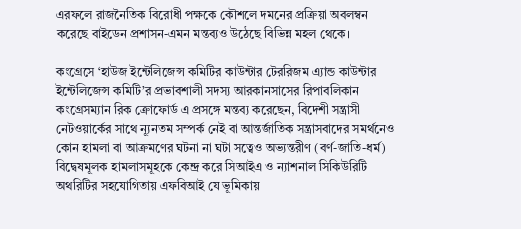এরফলে রাজনৈতিক বিরোধী পক্ষকে কৌশলে দমনের প্রক্রিয়া অবলম্বন করেছে বাইডেন প্রশাসন-এমন মন্তব্যও উঠেছে বিভিন্ন মহল থেকে।

কংগ্রেসে ‘হাউজ ইন্টেলিজেন্স কমিটির কাউন্টার টেররিজম এ্যান্ড কাউন্টার ইন্টেলিজেন্স কমিটি’র প্রভাবশালী সদস্য আরকানসাসের রিপাবলিকান কংগ্রেসম্যান রিক ক্রোফোর্ড এ প্রসঙ্গে মন্তব্য করেছেন, বিদেশী সন্ত্রাসী নেটওয়ার্কের সাথে ন্যূনতম সম্পর্ক নেই বা আন্তর্জাতিক সন্ত্রাসবাদের সমর্থনেও কোন হামলা বা আক্রমণের ঘটনা না ঘটা সত্বেও অভ্যন্তরীণ (বর্ণ-জাতি-ধর্ম) বিদ্বেষমূলক হামলাসমূহকে কেন্দ্র করে সিআইএ ও ন্যাশনাল সিকিউরিটি অথরিটির সহযোগিতায় এফবিআই যে ভূমিকায়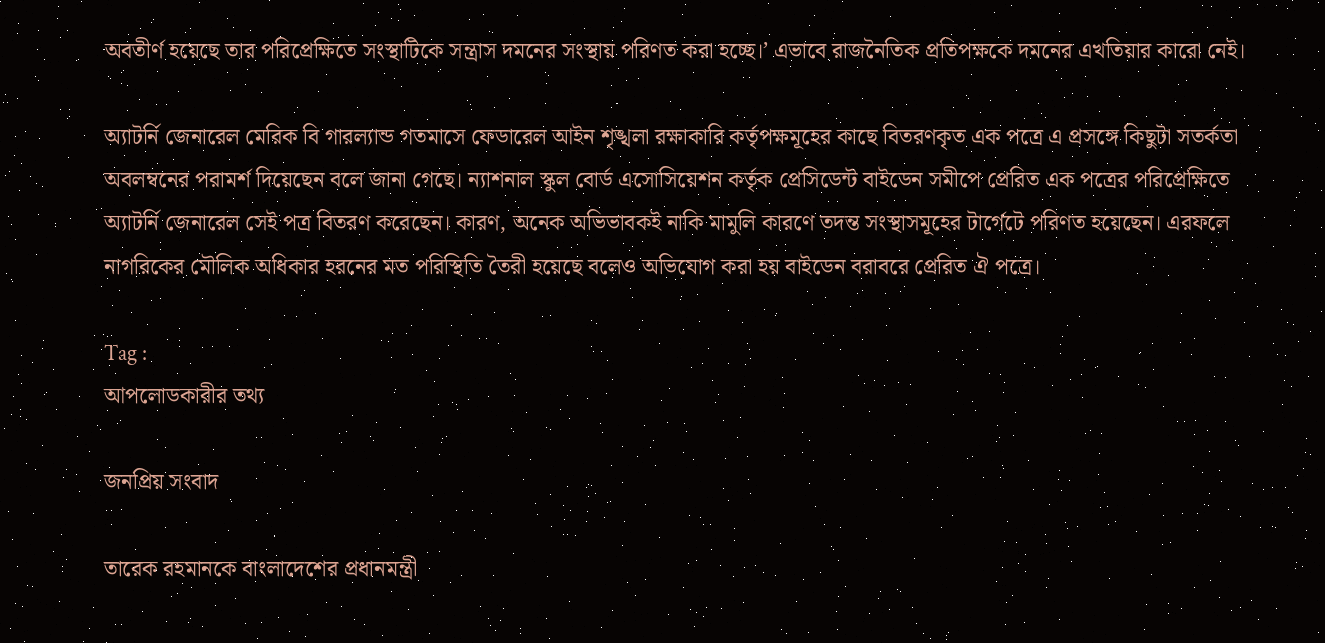অবতীর্ণ হয়েছে তার পরিপ্রেক্ষিতে সংস্থাটিকে সন্ত্রাস দমনের সংস্থায় পরিণত করা হচ্ছে।’ এভাবে রাজনৈতিক প্রতিপক্ষকে দমনের এখতিয়ার কারো নেই।

অ্যাটর্নি জেনারেল মেরিক বি গারল্যান্ড গতমাসে ফেডারেল আইন শৃঙ্খলা রক্ষাকারি কর্তৃপক্ষমূহের কাছে বিতরণকৃত এক পত্রে এ প্রসঙ্গে কিছুটা সতর্কতা অবলম্বনের পরামর্শ দিয়েছেন বলে জানা গেছে। ন্যাশনাল স্কুল বোর্ড এসোসিয়েশন কর্তৃক প্রেসিডেন্ট বাইডেন সমীপে প্রেরিত এক পত্রের পরিপ্রেক্ষিতে অ্যাটর্নি জেনারেল সেই পত্র বিতরণ করেছেন। কারণ, অনেক অভিভাবকই নাকি মামুলি কারণে তদন্ত সংস্থাসমূহের টার্গেটে পরিণত হয়েছেন। এরফলে নাগরিকের মৌলিক অধিকার হরনের মত পরিস্থিতি তৈরী হয়েছে বলেও অভিযোগ করা হয় বাইডেন বরাবরে প্রেরিত ঐ পত্রে।

Tag :
আপলোডকারীর তথ্য

জনপ্রিয় সংবাদ

তারেক রহমানকে বাংলাদেশের প্রধানমন্ত্রী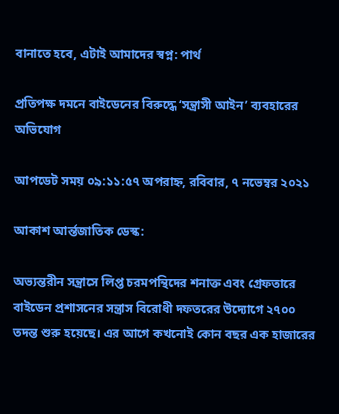বানাতে হবে, এটাই আমাদের স্বপ্ন: পার্থ

প্রতিপক্ষ দমনে বাইডেনের বিরুদ্ধে ‘সন্ত্রাসী আইন’ ব্যবহারের অভিযোগ

আপডেট সময় ০৯:১১:৫৭ অপরাহ্ন, রবিবার, ৭ নভেম্বর ২০২১

আকাশ আর্ন্তজাতিক ডেস্ক:

অভ্যন্তরীন সন্ত্রাসে লিপ্ত চরমপন্থিদের শনাক্ত এবং গ্রেফতারে বাইডেন প্রশাসনের সন্ত্রাস বিরোধী দফতরের উদ্যোগে ২৭০০ তদন্ত শুরু হয়েছে। এর আগে কখনোই কোন বছর এক হাজারের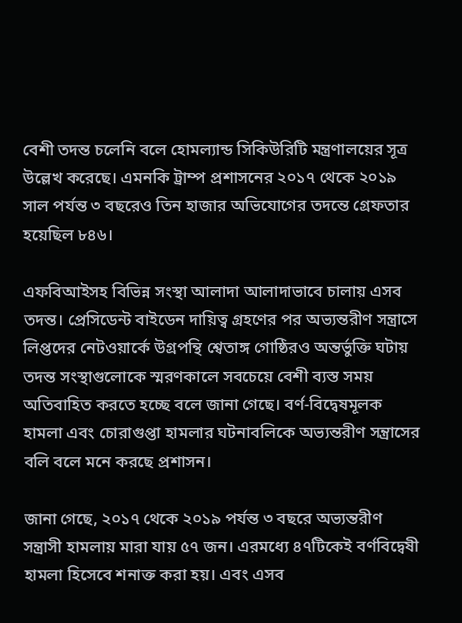বেশী তদন্ত চলেনি বলে হোমল্যান্ড সিকিউরিটি মন্ত্রণালয়ের সূত্র উল্লেখ করেছে। এমনকি ট্রাম্প প্রশাসনের ২০১৭ থেকে ২০১৯ সাল পর্যন্ত ৩ বছরেও তিন হাজার অভিযোগের তদন্তে গ্রেফতার হয়েছিল ৮৪৬।

এফবিআইসহ বিভিন্ন সংস্থা আলাদা আলাদাভাবে চালায় এসব তদন্ত। প্রেসিডেন্ট বাইডেন দায়িত্ব গ্রহণের পর অভ্যন্তরীণ সন্ত্রাসে লিপ্তদের নেটওয়ার্কে উগ্রপন্থি শ্বেতাঙ্গ গোষ্ঠিরও অন্তর্ভুক্তি ঘটায় তদন্ত সংস্থাগুলোকে স্মরণকালে সবচেয়ে বেশী ব্যস্ত সময় অতিবাহিত করতে হচ্ছে বলে জানা গেছে। বর্ণ-বিদ্বেষমূলক হামলা এবং চোরাগুপ্তা হামলার ঘটনাবলিকে অভ্যন্তরীণ সন্ত্রাসের বলি বলে মনে করছে প্রশাসন।

জানা গেছে, ২০১৭ থেকে ২০১৯ পর্যন্ত ৩ বছরে অভ্যন্তরীণ সন্ত্রাসী হামলায় মারা যায় ৫৭ জন। এরমধ্যে ৪৭টিকেই বর্ণবিদ্বেষী হামলা হিসেবে শনাক্ত করা হয়। এবং এসব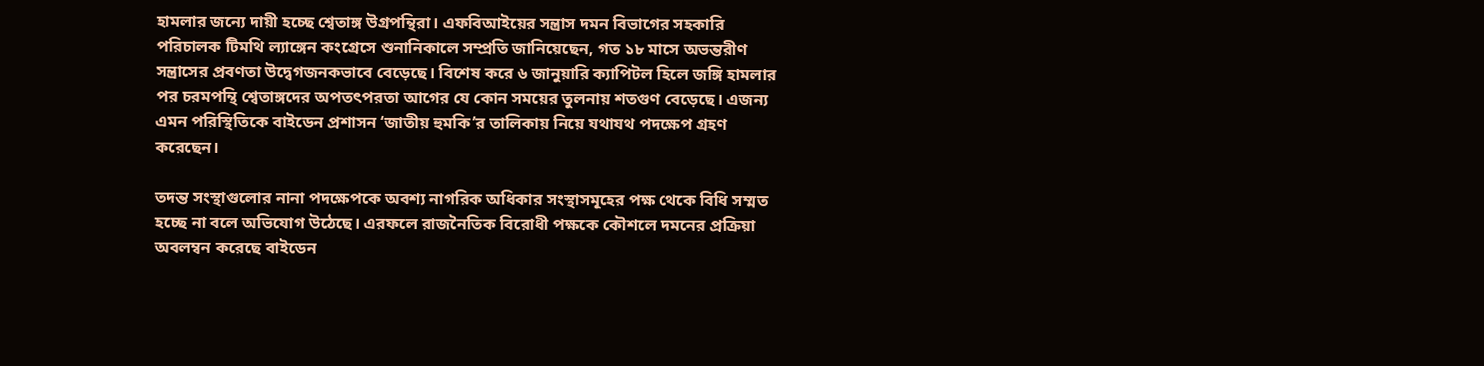হামলার জন্যে দায়ী হচ্ছে শ্বেতাঙ্গ উগ্রপন্থিরা। এফবিআইয়ের সন্ত্রাস দমন বিভাগের সহকারি পরিচালক টিমথি ল্যাঙ্গেন কংগ্রেসে শুনানিকালে সম্প্রতি জানিয়েছেন, গত ১৮ মাসে অভন্তরীণ সন্ত্রাসের প্রবণতা উদ্বেগজনকভাবে বেড়েছে। বিশেষ করে ৬ জানুয়ারি ক্যাপিটল হিলে জঙ্গি হামলার পর চরমপন্থি শ্বেতাঙ্গদের অপতৎপরতা আগের যে কোন সময়ের তুলনায় শতগুণ বেড়েছে। এজন্য এমন পরিস্থিতিকে বাইডেন প্রশাসন ‘জাতীয় হুমকি’র তালিকায় নিয়ে যথাযথ পদক্ষেপ গ্রহণ করেছেন।

তদন্ত সংস্থাগুলোর নানা পদক্ষেপকে অবশ্য নাগরিক অধিকার সংস্থাসমূহের পক্ষ থেকে বিধি সম্মত হচ্ছে না বলে অভিযোগ উঠেছে। এরফলে রাজনৈতিক বিরোধী পক্ষকে কৌশলে দমনের প্রক্রিয়া অবলম্বন করেছে বাইডেন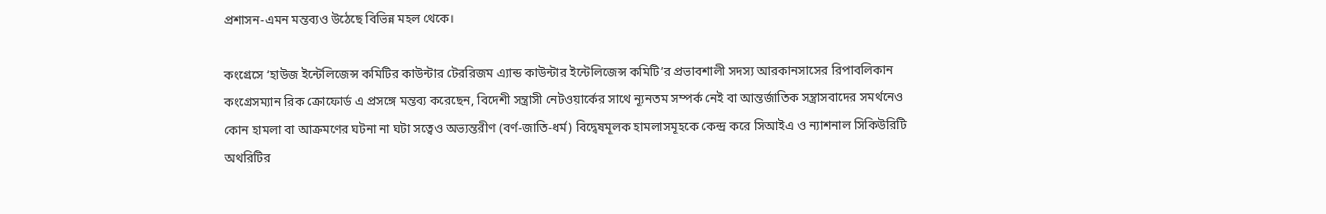প্রশাসন-এমন মন্তব্যও উঠেছে বিভিন্ন মহল থেকে।

কংগ্রেসে ‘হাউজ ইন্টেলিজেন্স কমিটির কাউন্টার টেররিজম এ্যান্ড কাউন্টার ইন্টেলিজেন্স কমিটি’র প্রভাবশালী সদস্য আরকানসাসের রিপাবলিকান কংগ্রেসম্যান রিক ক্রোফোর্ড এ প্রসঙ্গে মন্তব্য করেছেন, বিদেশী সন্ত্রাসী নেটওয়ার্কের সাথে ন্যূনতম সম্পর্ক নেই বা আন্তর্জাতিক সন্ত্রাসবাদের সমর্থনেও কোন হামলা বা আক্রমণের ঘটনা না ঘটা সত্বেও অভ্যন্তরীণ (বর্ণ-জাতি-ধর্ম) বিদ্বেষমূলক হামলাসমূহকে কেন্দ্র করে সিআইএ ও ন্যাশনাল সিকিউরিটি অথরিটির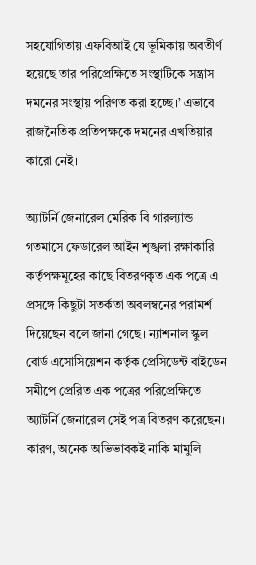সহযোগিতায় এফবিআই যে ভূমিকায় অবতীর্ণ হয়েছে তার পরিপ্রেক্ষিতে সংস্থাটিকে সন্ত্রাস দমনের সংস্থায় পরিণত করা হচ্ছে।’ এভাবে রাজনৈতিক প্রতিপক্ষকে দমনের এখতিয়ার কারো নেই।

অ্যাটর্নি জেনারেল মেরিক বি গারল্যান্ড গতমাসে ফেডারেল আইন শৃঙ্খলা রক্ষাকারি কর্তৃপক্ষমূহের কাছে বিতরণকৃত এক পত্রে এ প্রসঙ্গে কিছুটা সতর্কতা অবলম্বনের পরামর্শ দিয়েছেন বলে জানা গেছে। ন্যাশনাল স্কুল বোর্ড এসোসিয়েশন কর্তৃক প্রেসিডেন্ট বাইডেন সমীপে প্রেরিত এক পত্রের পরিপ্রেক্ষিতে অ্যাটর্নি জেনারেল সেই পত্র বিতরণ করেছেন। কারণ, অনেক অভিভাবকই নাকি মামুলি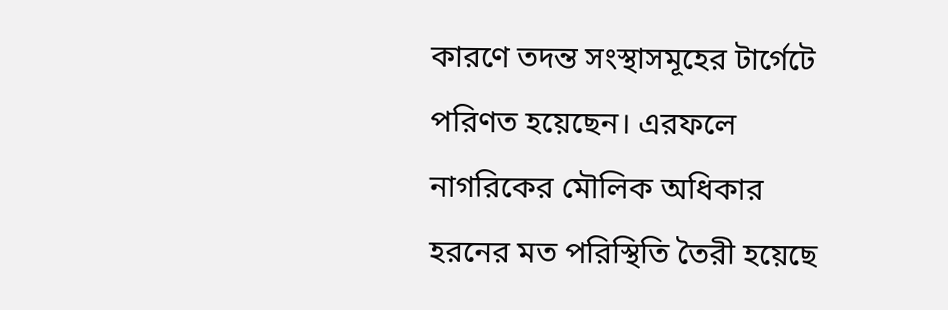কারণে তদন্ত সংস্থাসমূহের টার্গেটে পরিণত হয়েছেন। এরফলে নাগরিকের মৌলিক অধিকার হরনের মত পরিস্থিতি তৈরী হয়েছে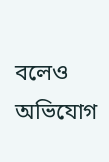বলেও অভিযোগ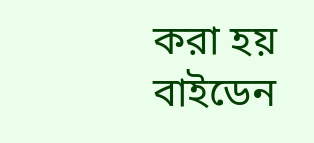করা হয় বাইডেন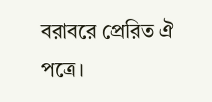বরাবরে প্রেরিত ঐ পত্রে।